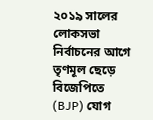২০১৯ সালের লোকসভা নির্বাচনের আগে তৃণমূল ছেড়ে বিজেপিতে (BJP) যোগ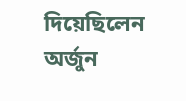দিয়েছিলেন অর্জুন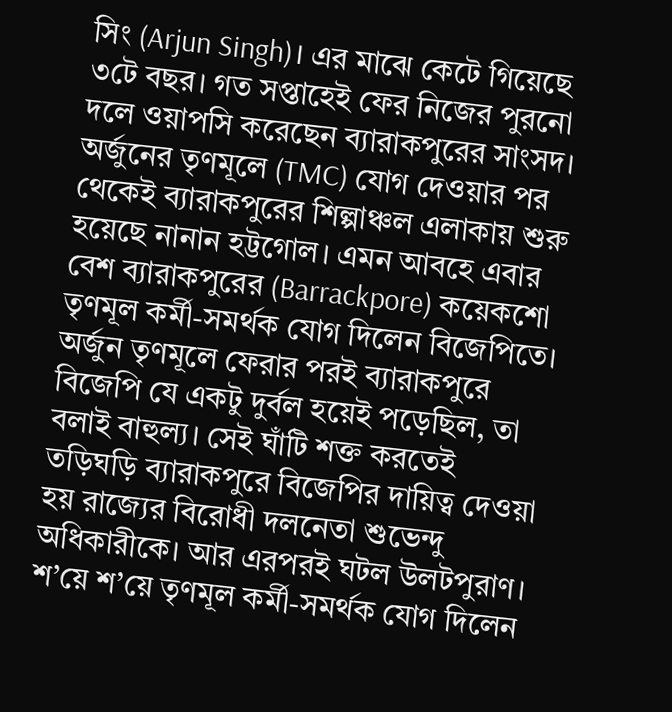সিং (Arjun Singh)। এর মাঝে কেটে গিয়েছে ৩টে বছর। গত সপ্তাহেই ফের নিজের পুরনো দলে ওয়াপসি করেছেন ব্যারাকপুরের সাংসদ। অর্জুনের তৃণমূলে (TMC) যোগ দেওয়ার পর থেকেই ব্যারাকপুরের শিল্পাঞ্চল এলাকায় শুরু হয়েছে নানান হট্টগোল। এমন আবহে এবার বেশ ব্যারাকপুরের (Barrackpore) কয়েকশো তৃণমূল কর্মী-সমর্থক যোগ দিলেন বিজেপিতে।
অর্জুন তৃণমূলে ফেরার পরই ব্যারাকপুরে বিজেপি যে একটু দুর্বল হয়েই পড়েছিল, তা বলাই বাহুল্য। সেই ঘাঁটি শক্ত করতেই তড়িঘড়ি ব্যারাকপুরে বিজেপির দায়িত্ব দেওয়া হয় রাজ্যের বিরোধী দলনেতা শুভেন্দু অধিকারীকে। আর এরপরই ঘটল উলটপুরাণ। শ’য়ে শ’য়ে তৃণমূল কর্মী-সমর্থক যোগ দিলেন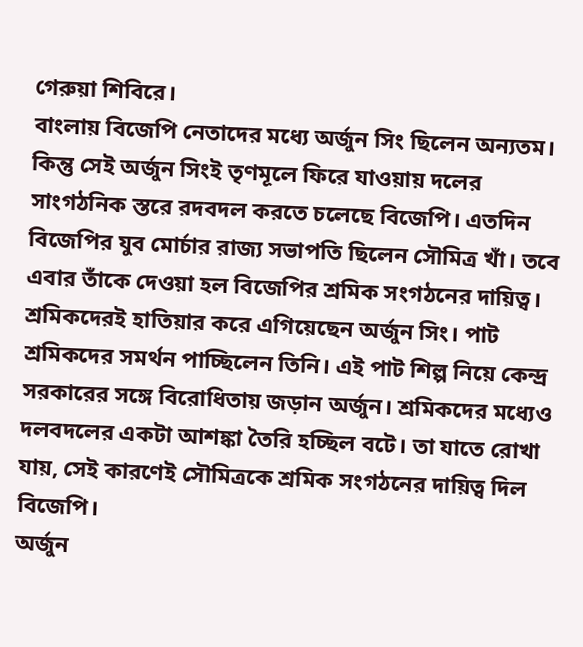গেরুয়া শিবিরে।
বাংলায় বিজেপি নেতাদের মধ্যে অর্জুন সিং ছিলেন অন্যতম। কিন্তু সেই অর্জুন সিংই তৃণমূলে ফিরে যাওয়ায় দলের সাংগঠনিক স্তরে রদবদল করতে চলেছে বিজেপি। এতদিন বিজেপির যুব মোর্চার রাজ্য সভাপতি ছিলেন সৌমিত্র খাঁ। তবে এবার তাঁকে দেওয়া হল বিজেপির শ্রমিক সংগঠনের দায়িত্ব।
শ্রমিকদেরই হাতিয়ার করে এগিয়েছেন অর্জুন সিং। পাট শ্রমিকদের সমর্থন পাচ্ছিলেন তিনি। এই পাট শিল্প নিয়ে কেন্দ্র সরকারের সঙ্গে বিরোধিতায় জড়ান অর্জুন। শ্রমিকদের মধ্যেও দলবদলের একটা আশঙ্কা তৈরি হচ্ছিল বটে। তা যাতে রোখা যায়, সেই কারণেই সৌমিত্রকে শ্রমিক সংগঠনের দায়িত্ব দিল বিজেপি।
অর্জুন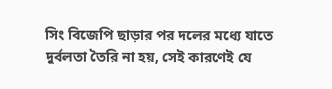সিং বিজেপি ছাড়ার পর দলের মধ্যে যাতে দুর্বলতা তৈরি না হয়, সেই কারণেই যে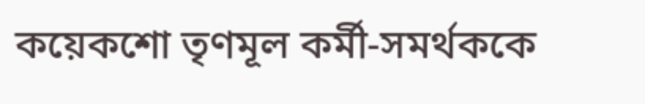কয়েকশো তৃণমূল কর্মী-সমর্থককে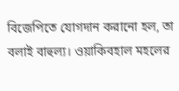বিজেপিতে যোগদান করানো হল, তা বলাই বাহুল্য। ওয়াকিবহাল মহলের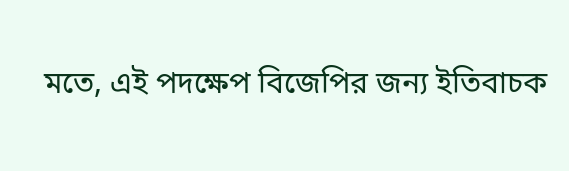মতে, এই পদক্ষেপ বিজেপির জন্য ইতিবাচক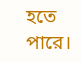হতে পারে।